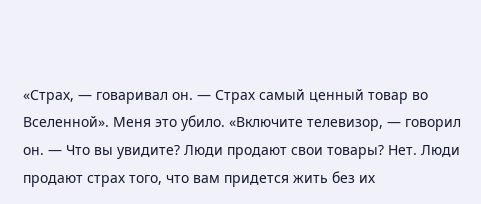«Страх, — говаривал он. — Страх самый ценный товар во Вселенной». Меня это убило. «Включите телевизор, — говорил он. — Что вы увидите? Люди продают свои товары? Нет. Люди продают страх того, что вам придется жить без их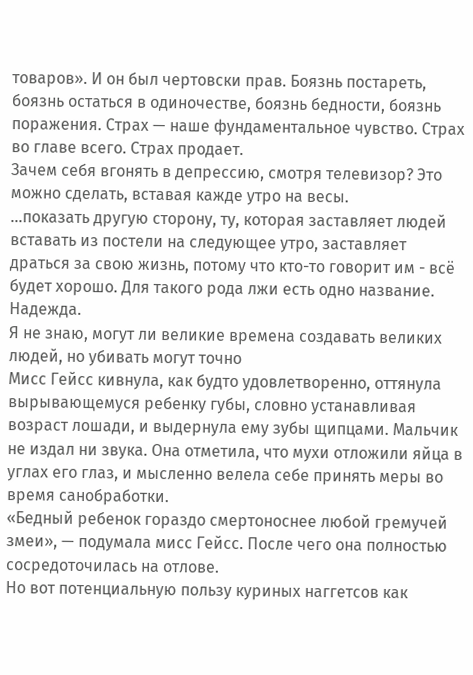товаров». И он был чертовски прав. Боязнь постареть, боязнь остаться в одиночестве, боязнь бедности, боязнь поражения. Страх — наше фундаментальное чувство. Страх во главе всего. Страх продает.
Зачем себя вгонять в депрессию, смотря телевизор? Это можно сделать, вставая кажде утро на весы.
...показать другую сторону, ту, которая заставляет людей вставать из постели на следующее утро, заставляет драться за свою жизнь, потому что кто-то говорит им - всё будет хорошо. Для такого рода лжи есть одно название. Надежда.
Я не знаю, могут ли великие времена создавать великих людей, но убивать могут точно
Мисс Гейсс кивнула, как будто удовлетворенно, оттянула вырывающемуся ребенку губы, словно устанавливая возраст лошади, и выдернула ему зубы щипцами. Мальчик не издал ни звука. Она отметила, что мухи отложили яйца в углах его глаз, и мысленно велела себе принять меры во время санобработки.
«Бедный ребенок гораздо смертоноснее любой гремучей змеи», — подумала мисс Гейсс. После чего она полностью сосредоточилась на отлове.
Но вот потенциальную пользу куриных наггетсов как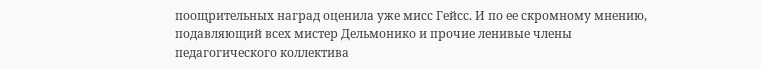поощрительных наград оценила уже мисс Гейсс. И по ее скромному мнению, подавляющий всех мистер Дельмонико и прочие ленивые члены педагогического коллектива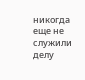никогда еще не служили делу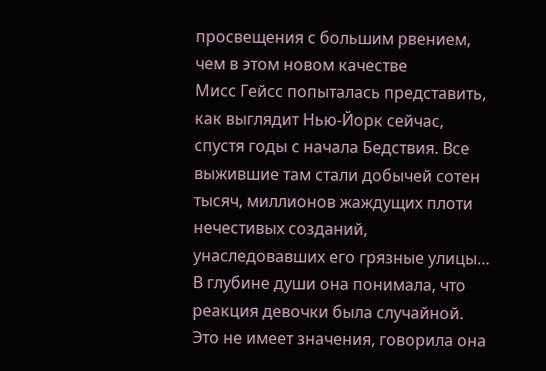просвещения с большим рвением, чем в этом новом качестве
Мисс Гейсс попыталась представить, как выглядит Нью-Йорк сейчас, спустя годы с начала Бедствия. Все выжившие там стали добычей сотен тысяч, миллионов жаждущих плоти нечестивых созданий, унаследовавших его грязные улицы…
В глубине души она понимала, что реакция девочки была случайной. Это не имеет значения, говорила она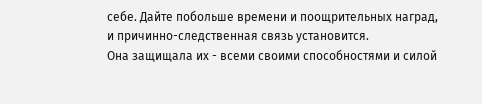себе. Дайте побольше времени и поощрительных наград, и причинно-следственная связь установится.
Она защищала их - всеми своими способностями и силой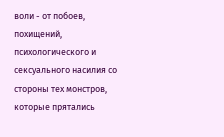воли - от побоев, похищений, психологического и сексуального насилия со стороны тех монстров, которые прятались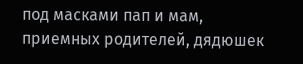под масками пап и мам, приемных родителей, дядюшек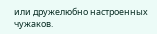или дружелюбно настроенных чужаков.